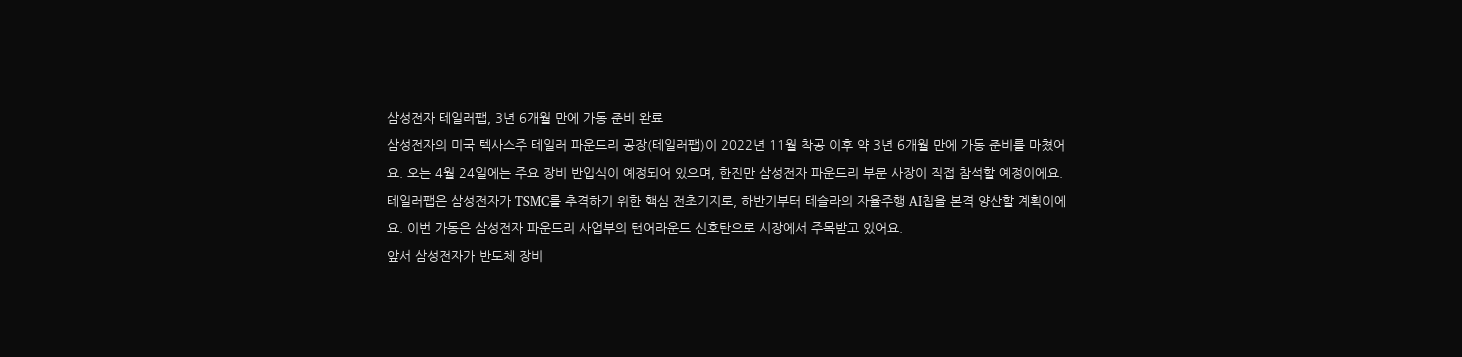삼성전자 테일러팹, 3년 6개월 만에 가동 준비 완료
삼성전자의 미국 텍사스주 테일러 파운드리 공장(테일러팹)이 2022년 11월 착공 이후 약 3년 6개월 만에 가동 준비를 마쳤어요. 오는 4월 24일에는 주요 장비 반입식이 예정되어 있으며, 한진만 삼성전자 파운드리 부문 사장이 직접 참석할 예정이에요.
테일러팹은 삼성전자가 TSMC를 추격하기 위한 핵심 전초기지로, 하반기부터 테슬라의 자율주행 AI칩을 본격 양산할 계획이에요. 이번 가동은 삼성전자 파운드리 사업부의 턴어라운드 신호탄으로 시장에서 주목받고 있어요.
앞서 삼성전자가 반도체 장비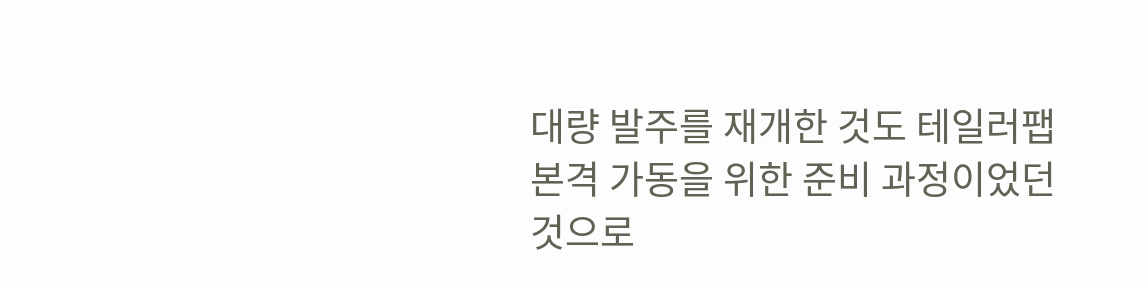대량 발주를 재개한 것도 테일러팹 본격 가동을 위한 준비 과정이었던 것으로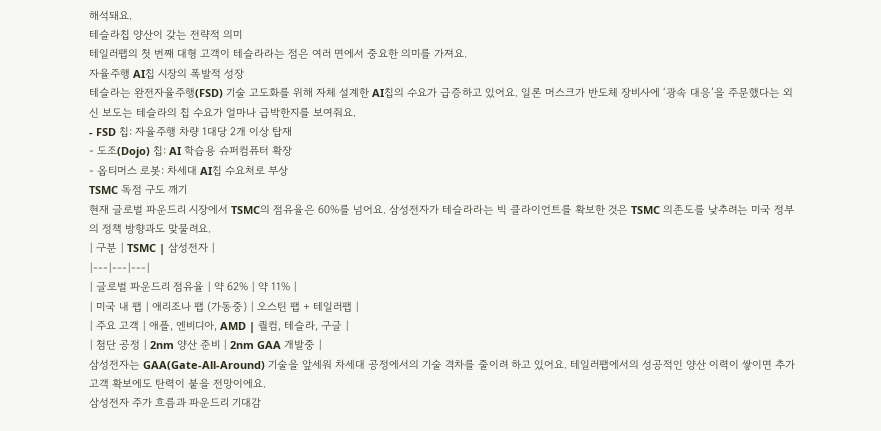해석돼요.
테슬라칩 양산이 갖는 전략적 의미
테일러팹의 첫 번째 대형 고객이 테슬라라는 점은 여러 면에서 중요한 의미를 가져요.
자율주행 AI칩 시장의 폭발적 성장
테슬라는 완전자율주행(FSD) 기술 고도화를 위해 자체 설계한 AI칩의 수요가 급증하고 있어요. 일론 머스크가 반도체 장비사에 ‘광속 대응’을 주문했다는 외신 보도는 테슬라의 칩 수요가 얼마나 급박한지를 보여줘요.
- FSD 칩: 자율주행 차량 1대당 2개 이상 탑재
- 도조(Dojo) 칩: AI 학습용 슈퍼컴퓨터 확장
- 옵티머스 로봇: 차세대 AI칩 수요처로 부상
TSMC 독점 구도 깨기
현재 글로벌 파운드리 시장에서 TSMC의 점유율은 60%를 넘어요. 삼성전자가 테슬라라는 빅 클라이언트를 확보한 것은 TSMC 의존도를 낮추려는 미국 정부의 정책 방향과도 맞물려요.
| 구분 | TSMC | 삼성전자 |
|---|---|---|
| 글로벌 파운드리 점유율 | 약 62% | 약 11% |
| 미국 내 팹 | 애리조나 팹 (가동중) | 오스틴 팹 + 테일러팹 |
| 주요 고객 | 애플, 엔비디아, AMD | 퀄컴, 테슬라, 구글 |
| 첨단 공정 | 2nm 양산 준비 | 2nm GAA 개발중 |
삼성전자는 GAA(Gate-All-Around) 기술을 앞세워 차세대 공정에서의 기술 격차를 줄이려 하고 있어요. 테일러팹에서의 성공적인 양산 이력이 쌓이면 추가 고객 확보에도 탄력이 붙을 전망이에요.
삼성전자 주가 흐름과 파운드리 기대감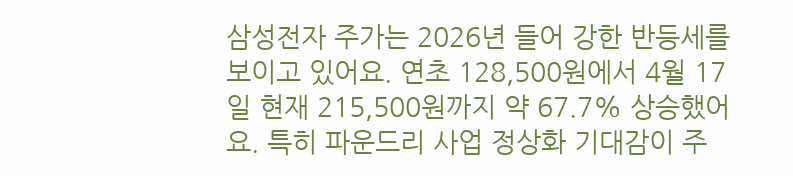삼성전자 주가는 2026년 들어 강한 반등세를 보이고 있어요. 연초 128,500원에서 4월 17일 현재 215,500원까지 약 67.7% 상승했어요. 특히 파운드리 사업 정상화 기대감이 주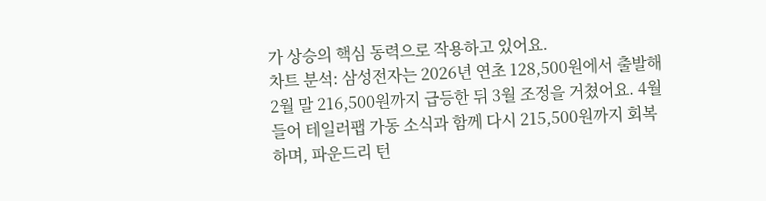가 상승의 핵심 동력으로 작용하고 있어요.
차트 분석: 삼성전자는 2026년 연초 128,500원에서 출발해 2월 말 216,500원까지 급등한 뒤 3월 조정을 거쳤어요. 4월 들어 테일러팹 가동 소식과 함께 다시 215,500원까지 회복하며, 파운드리 턴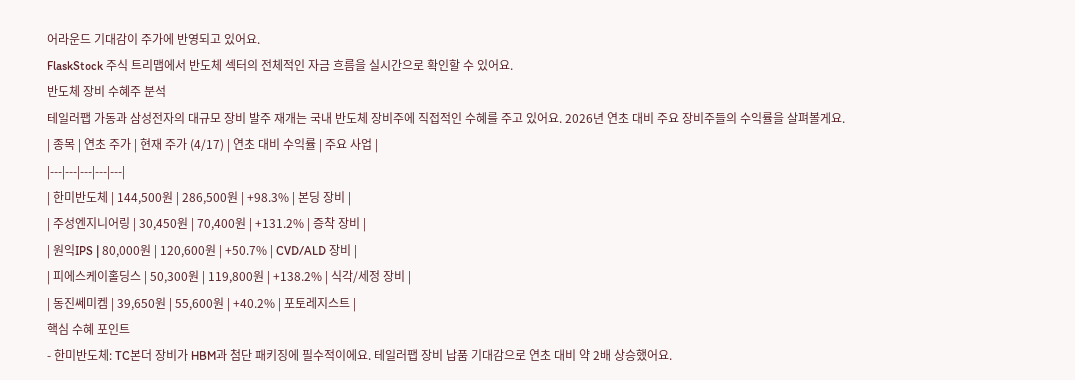어라운드 기대감이 주가에 반영되고 있어요.
FlaskStock 주식 트리맵에서 반도체 섹터의 전체적인 자금 흐름을 실시간으로 확인할 수 있어요.
반도체 장비 수혜주 분석
테일러팹 가동과 삼성전자의 대규모 장비 발주 재개는 국내 반도체 장비주에 직접적인 수혜를 주고 있어요. 2026년 연초 대비 주요 장비주들의 수익률을 살펴볼게요.
| 종목 | 연초 주가 | 현재 주가 (4/17) | 연초 대비 수익률 | 주요 사업 |
|---|---|---|---|---|
| 한미반도체 | 144,500원 | 286,500원 | +98.3% | 본딩 장비 |
| 주성엔지니어링 | 30,450원 | 70,400원 | +131.2% | 증착 장비 |
| 원익IPS | 80,000원 | 120,600원 | +50.7% | CVD/ALD 장비 |
| 피에스케이홀딩스 | 50,300원 | 119,800원 | +138.2% | 식각/세정 장비 |
| 동진쎄미켐 | 39,650원 | 55,600원 | +40.2% | 포토레지스트 |
핵심 수혜 포인트
- 한미반도체: TC본더 장비가 HBM과 첨단 패키징에 필수적이에요. 테일러팹 장비 납품 기대감으로 연초 대비 약 2배 상승했어요.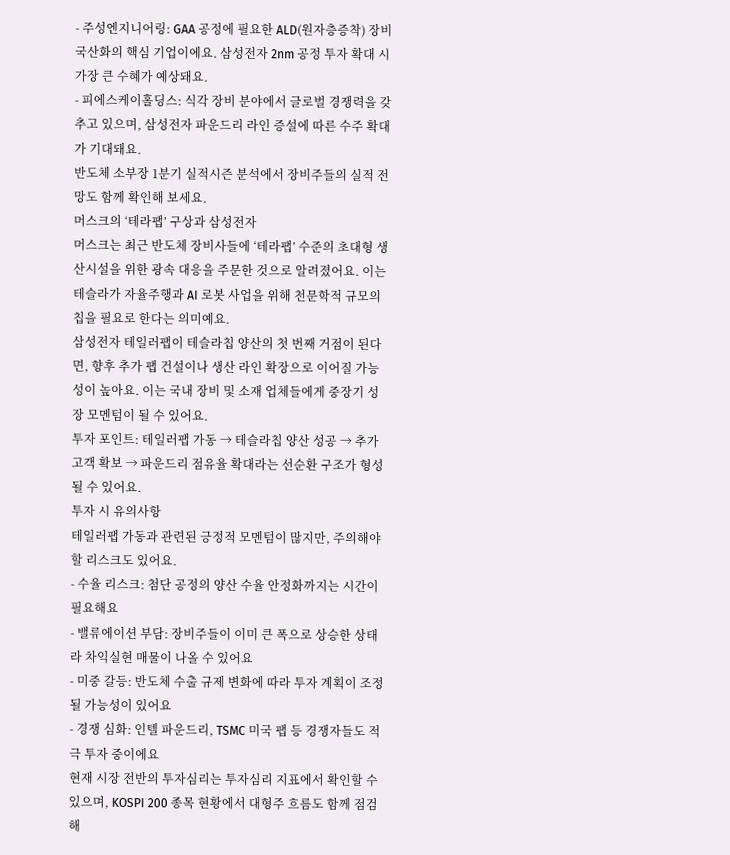- 주성엔지니어링: GAA 공정에 필요한 ALD(원자층증착) 장비 국산화의 핵심 기업이에요. 삼성전자 2nm 공정 투자 확대 시 가장 큰 수혜가 예상돼요.
- 피에스케이홀딩스: 식각 장비 분야에서 글로벌 경쟁력을 갖추고 있으며, 삼성전자 파운드리 라인 증설에 따른 수주 확대가 기대돼요.
반도체 소부장 1분기 실적시즌 분석에서 장비주들의 실적 전망도 함께 확인해 보세요.
머스크의 ‘테라팹’ 구상과 삼성전자
머스크는 최근 반도체 장비사들에 ‘테라팹’ 수준의 초대형 생산시설을 위한 광속 대응을 주문한 것으로 알려졌어요. 이는 테슬라가 자율주행과 AI 로봇 사업을 위해 천문학적 규모의 칩을 필요로 한다는 의미예요.
삼성전자 테일러팹이 테슬라칩 양산의 첫 번째 거점이 된다면, 향후 추가 팹 건설이나 생산 라인 확장으로 이어질 가능성이 높아요. 이는 국내 장비 및 소재 업체들에게 중장기 성장 모멘텀이 될 수 있어요.
투자 포인트: 테일러팹 가동 → 테슬라칩 양산 성공 → 추가 고객 확보 → 파운드리 점유율 확대라는 선순환 구조가 형성될 수 있어요.
투자 시 유의사항
테일러팹 가동과 관련된 긍정적 모멘텀이 많지만, 주의해야 할 리스크도 있어요.
- 수율 리스크: 첨단 공정의 양산 수율 안정화까지는 시간이 필요해요
- 밸류에이션 부담: 장비주들이 이미 큰 폭으로 상승한 상태라 차익실현 매물이 나올 수 있어요
- 미중 갈등: 반도체 수출 규제 변화에 따라 투자 계획이 조정될 가능성이 있어요
- 경쟁 심화: 인텔 파운드리, TSMC 미국 팹 등 경쟁자들도 적극 투자 중이에요
현재 시장 전반의 투자심리는 투자심리 지표에서 확인할 수 있으며, KOSPI 200 종목 현황에서 대형주 흐름도 함께 점검해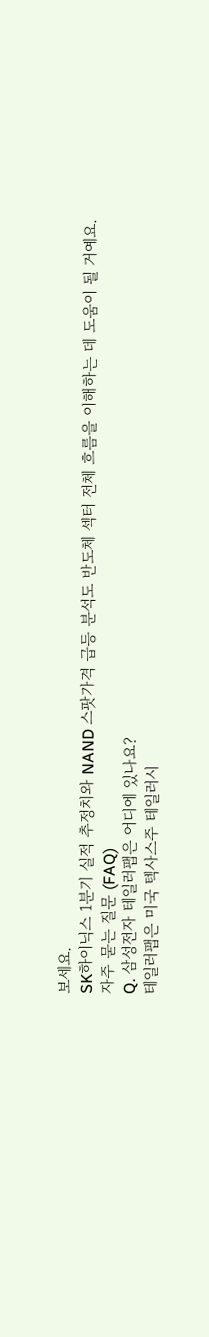보세요.
SK하이닉스 1분기 실적 추정치와 NAND 스팟가격 급등 분석도 반도체 섹터 전체 흐름을 이해하는 데 도움이 될 거예요.
자주 묻는 질문 (FAQ)
Q. 삼성전자 테일러팹은 어디에 있나요?
테일러팹은 미국 텍사스주 테일러시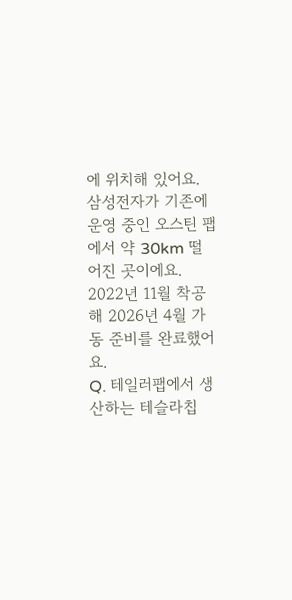에 위치해 있어요. 삼성전자가 기존에 운영 중인 오스틴 팹에서 약 30km 떨어진 곳이에요. 2022년 11월 착공해 2026년 4월 가동 준비를 완료했어요.
Q. 테일러팹에서 생산하는 테슬라칩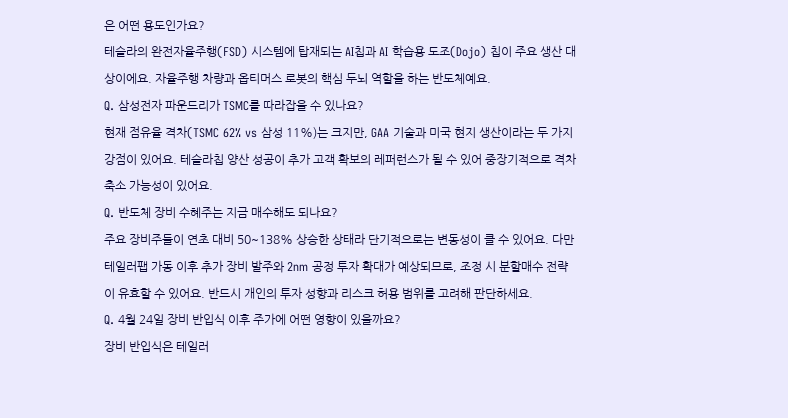은 어떤 용도인가요?
테슬라의 완전자율주행(FSD) 시스템에 탑재되는 AI칩과 AI 학습용 도조(Dojo) 칩이 주요 생산 대상이에요. 자율주행 차량과 옵티머스 로봇의 핵심 두뇌 역할을 하는 반도체예요.
Q. 삼성전자 파운드리가 TSMC를 따라잡을 수 있나요?
현재 점유율 격차(TSMC 62% vs 삼성 11%)는 크지만, GAA 기술과 미국 현지 생산이라는 두 가지 강점이 있어요. 테슬라칩 양산 성공이 추가 고객 확보의 레퍼런스가 될 수 있어 중장기적으로 격차 축소 가능성이 있어요.
Q. 반도체 장비 수혜주는 지금 매수해도 되나요?
주요 장비주들이 연초 대비 50~138% 상승한 상태라 단기적으로는 변동성이 클 수 있어요. 다만 테일러팹 가동 이후 추가 장비 발주와 2nm 공정 투자 확대가 예상되므로, 조정 시 분할매수 전략이 유효할 수 있어요. 반드시 개인의 투자 성향과 리스크 허용 범위를 고려해 판단하세요.
Q. 4월 24일 장비 반입식 이후 주가에 어떤 영향이 있을까요?
장비 반입식은 테일러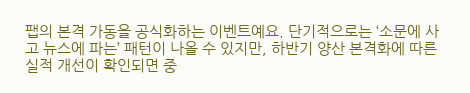팹의 본격 가동을 공식화하는 이벤트예요. 단기적으로는 ‘소문에 사고 뉴스에 파는’ 패턴이 나올 수 있지만, 하반기 양산 본격화에 따른 실적 개선이 확인되면 중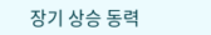장기 상승 동력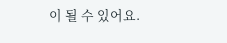이 될 수 있어요.